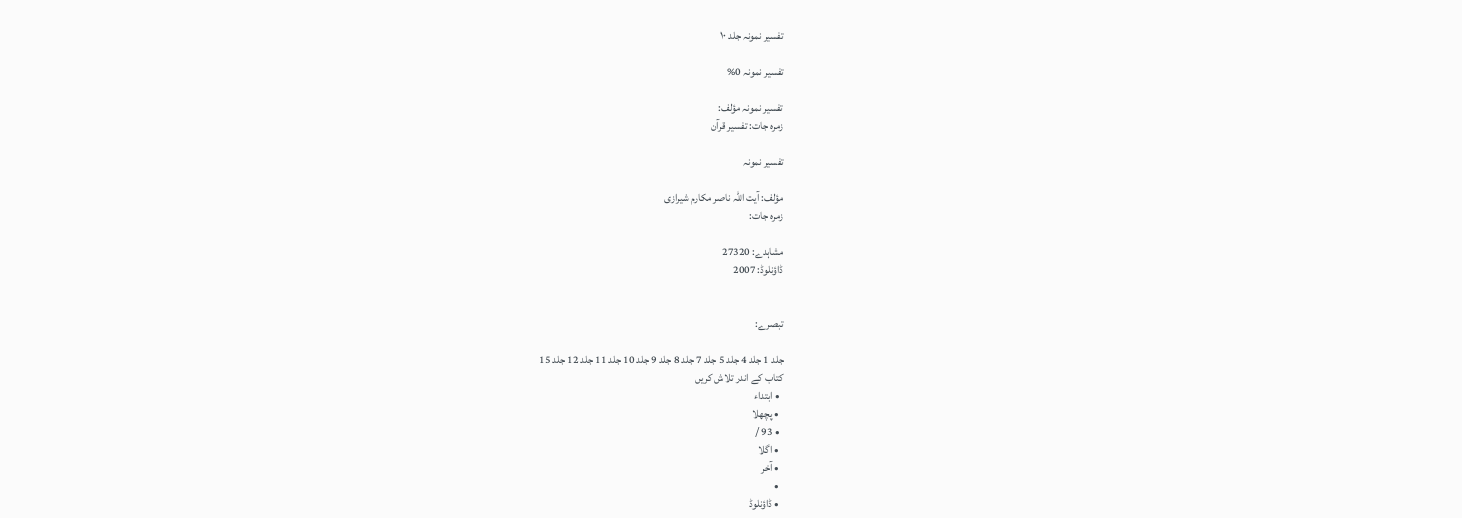تفسیر نمونہ جلد ۱۰

تفسیر نمونہ 0%

تفسیر نمونہ مؤلف:
زمرہ جات: تفسیر قرآن

تفسیر نمونہ

مؤلف: آیت اللہ ناصر مکارم شیرازی
زمرہ جات:

مشاہدے: 27320
ڈاؤنلوڈ: 2007


تبصرے:

جلد 1 جلد 4 جلد 5 جلد 7 جلد 8 جلد 9 جلد 10 جلد 11 جلد 12 جلد 15
کتاب کے اندر تلاش کریں
  • ابتداء
  • پچھلا
  • 93 /
  • اگلا
  • آخر
  •
  • ڈاؤنلوڈ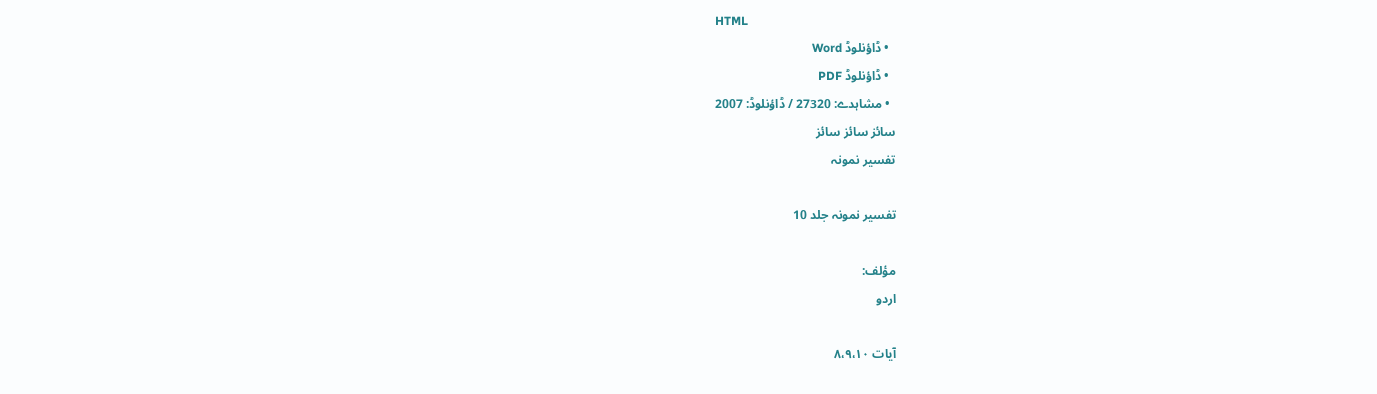HTML
  • ڈاؤنلوڈ Word
  • ڈاؤنلوڈ PDF
  • مشاہدے: 27320 / ڈاؤنلوڈ: 2007
سائز سائز سائز
تفسیر نمونہ

تفسیر نمونہ جلد 10

مؤلف:
اردو

آیات ۸،۹،۱۰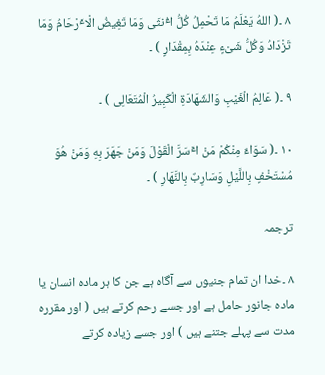۸ ۔( اللهُ یَعْلَمُ مَا تَحْمِلُ کُلُّ اٴُنثَی وَمَا تَغِیضُ الْاٴَرْحَامُ وَمَا تَزْدَادُ وَکُلُّ شَیْءٍ عِنْدَهُ بِمِقْدَارٍ ) ۔

۹ ۔( عَالِمُ الْغَیْبِ وَالشّهَادَةِ الْکَبِیرُ الْمُتَعَالِی ) ۔

۱۰ ۔( سَوَاءٌ مِنْکُمْ مَنْ اٴَسَرَّ الْقَوْلَ وَمَنْ جَهَرَ بِهِ وَمَنْ هُوَ مُسْتَخْفٍ بِاللَّیْلِ وَسَارِبٌ بِالنَّهَارِ ) ۔

ترجمہ

۸ ۔خدا ان تمام جنیوں سے آگاہ ہے جن کا ہر مادہ انسان یا مادہ جانور حامل ہے اور جسے رحم کرتے ہیں ( اور مقررہ مدت سے پہلے جتنے ہیں ) اور جسے زیادہ کرتے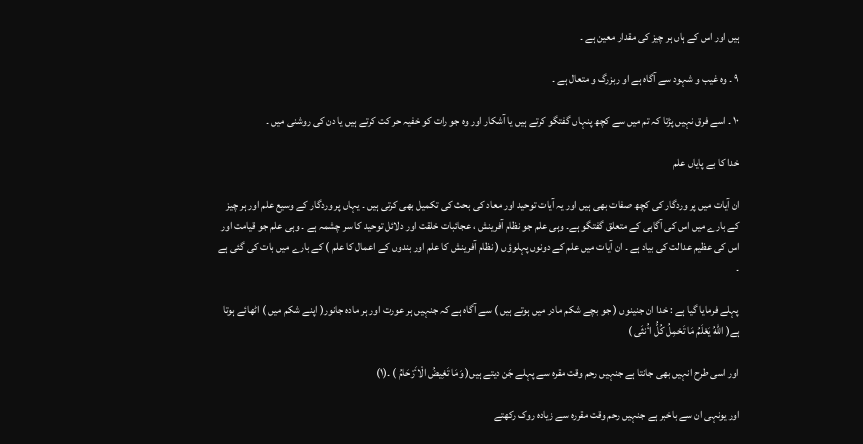ہیں اور اس کے ہاں ہر چیز کی مقدار معین ہے ۔

۹ ۔ وہ غیب و شہود سے آگاہ ہے او ربزرگ و متعال ہے ۔

۱۰ ۔ اسے فرق نہیں پڑتا کہ تم میں سے کچھ پنہاں گفتگو کرتے ہیں یا آشکار اور وہ جو رات کو خفیہ حر کت کرتے ہیں یا دن کی روشنی میں ۔

خدا کا بے پایاں علم

ان آیات میں پر وردگار کی کچھ صفات بھی ہیں اور یہ آیات توحید اور معاد کی بحث کی تکمیل بھی کرتی ہیں ۔ یہاں پر وردگار کے وسیع علم اور ہر چیز کے بارے میں اس کی آگاہی کے متعلق گفتگو ہے۔ وہی علم جو نظام آفرینش ، عجائبات خلقت اور دلائل توحید کا سر چشمہ ہے ۔ وہی علم جو قیامت اور اس کی عظیم عدالت کی بیاد ہے ۔ ان آیات میں علم کے دونوں پہلوؤں ( نظام آفرینش کا علم اور بندوں کے اعمال کا علم ) کے بارے میں بات کی گئی ہے ۔

پہلے فرمایا گیا ہے : خدا ان جنینوں ( جو بچے شکم مادر میں ہوتے ہیں ) سے آگاہ ہے کہ جنہیں ہر عورت اور ہر مادہ جانور( اپنے شکم میں ) اٹھائے ہوتا ہے( اللهُ یَعْلَمُ مَا تَحْمِلُ کُلُّ اٴُنثَی )

اور اسی طرح انہیں بھی جانتا ہے جنہیں رحم وقت مقرہ سے پہلے جَن دیتے ہیں( وَمَا تَغِیضُ الْاٴَرْحَامُ ) ۔(۱)

اور یونہی ان سے باخبر ہے جنہیں رحم وقت مقررہ سے زیادہ روک رکھتے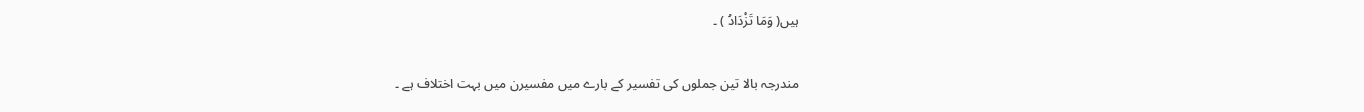ہیں( وَمَا تَزْدَادُ ) ۔

مندرجہ بالا تین جملوں کی تفسیر کے بارے میں مفسیرن میں بہت اختلاف ہے ۔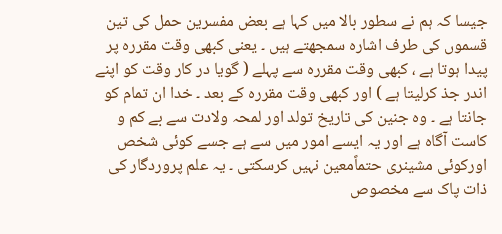جیسا کہ ہم نے سطور بالا میں کہا ہے بعض مفسرین حمل کی تین قسموں کی طرف اشارہ سمجھتے ہیں ۔ یعنی کبھی وقت مقررہ پر پیدا ہوتا ہے ، کبھی وقت مقررہ سے پہلے ( گویا در کار وقت کو اپنے اندر جذ کرلیتا ہے ) اور کبھی وقت مقررہ کے بعد ۔ خدا ان تمام کو جانتا ہے ۔ وہ جنین کی تاریخ تولد اور لمحہ ولادت سے بے کم و کاست آگاہ ہے اور یہ ایسے امور میں سے ہے جسے کوئی شخص اورکوئی مشینری حتماًمعین نہیں کرسکتی ۔ یہ علم پروردگار کی ذات پاک سے مخصوص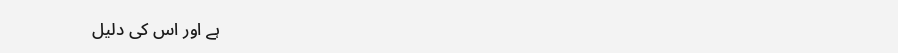ہے اور اس کی دلیل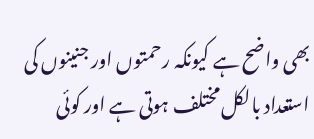بھی واضح ہے کیونکہ رحمتوں اور جنینوں کی استعداد بالکل مختلف ہوتی ہے اور کوئی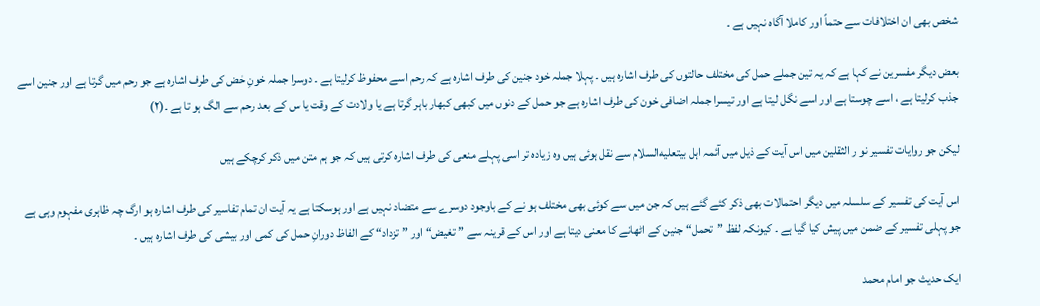شخص بھی ان اختلافات سے حتماً اور کاملا آگاہ نہیں ہے ۔

بعض دیگر مفسرین نے کہا ہے کہ یہ تین جملے حمل کی مختلف حالتوں کی طرف اشارہ ہیں ۔ پہلا جملہ خود جنین کی طرف اشارہ ہے کہ رحم اسے محفوظ کرلیتا ہے ۔ دوسرا جملہ خونِ حٰض کی طرف اشارہ ہے جو رحم میں گرتا ہے اور جنین اسے جذب کرلیتا ہے ، اسے چوستا ہے اور اسے نگل لیتا ہے اور تیسرا جملہ اضافی خون کی طرف اشارہ ہے جو حمل کے دنوں میں کبھی کبھار باہر گرتا ہے یا ولادت کے وقت یا س کے بعد رحم سے الگ ہو تا ہے ۔(۲)

لیکن جو روایات تفسیر نو ر الثقلین میں اس آیت کے ذیل میں آئمہ اہل بیتعليه‌السلام سے نقل ہوئی ہیں وہ زیادہ تر اسی پہلے منعی کی طرف اشارہ کرتی ہیں کہ جو ہم متن میں ذکر کرچکے ہیں

اس آیت کی تفسیر کے سلسلہ میں دیگر احتمالات بھی ذکر کئے گئے ہیں کہ جن میں سے کوئی بھی مختلف ہو نے کے باوجود دوسرے سے متضاد نہیں ہے اور ہوسکتا ہے یہ آیت ان تمام تفاسیر کی طرف اشارہ ہو ارگ چہ ظاہری مفہوم وہی ہے جو پہلی تفسیر کے ضمن میں پیش کیا گیا ہے ۔ کیونکہ لفظ ”تحمل“ جنین کے اٹھانے کا معنی دیتا ہے اور اس کے قرینہ سے ” تغیض“ اور ”تزداد“ کے الفاظ دورانِ حمل کی کمی اور بیشی کی طرف اشارہ ہیں ۔

ایک حدیث جو امام محمد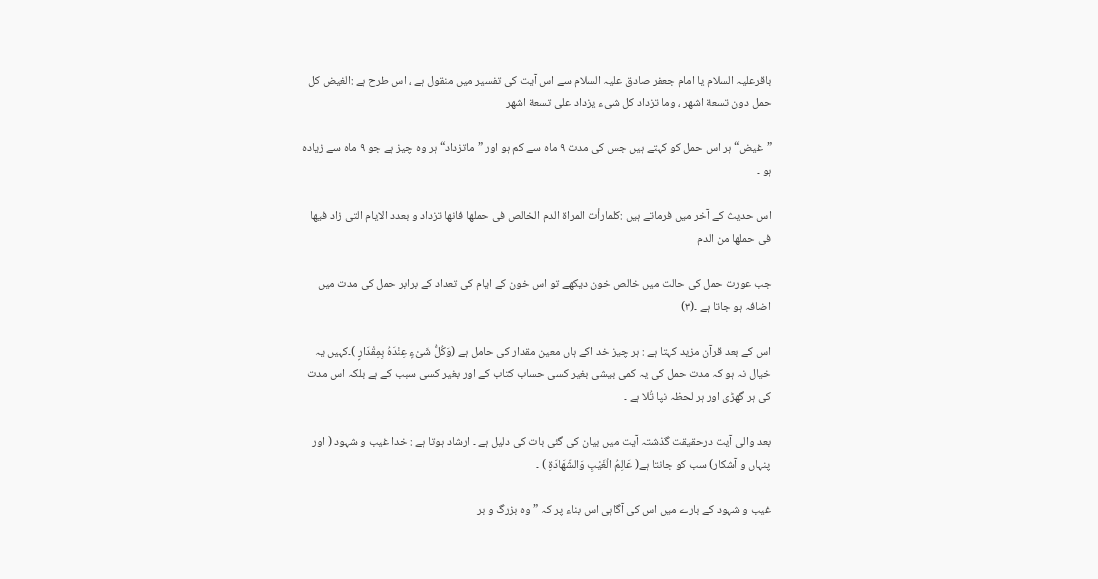باقرعلیہ السلام یا امام جعفر صادق علیہ السلام سے اس آیت کی تفسیر میں منقول ہے ، اس طرح ہے :الغیض کل حمل دون تسعة اشهر ، وما تزداد کل شیء یزداد علی تسعة اشهر

”غیض“ ہر اس حمل کو کہتے ہیں جس کی مدت ۹ ماہ سے کم ہو اور ” ماتزداد“ ہر وہ چیز ہے جو ۹ ماہ سے زیادہ ہو ۔

اس حدیث کے آخر میں فرماتے ہیں :کلمارأت المراة الدم الخالص فی حملها فانها تزداد و بعدد الایام التی زاد فیها فی حملها من الدم

جب عورت حمل کی حالت میں خالص خون دیکھے تو اس خون کے ایام کی تعداد کے برابر حمل کی مدت میں اضافہ ہو جاتا ہے ۔(۳)

اس کے بعد قرآن مزید کہتا ہے : ہر چیز خد اکے ہاں معین مقدار کی حامل ہے (وَکُلُّ شَیْءٍ عِنْدَہُ بِمِقْدَارٍ )۔کہیں یہ خیال نہ ہو کہ مدت حمل کی یہ کمی بیشی بغیر کسی حساب کتاب کے اور بغیر کسی سبب کے ہے بلکہ اس مدت کی ہر گھڑی اور ہر لحظہ نپا تُلا ہے ۔

بعد والی آیت درحقیقت گذشتہ آیت میں بیان کی گئی بات کی دلیل ہے ۔ ارشاد ہوتا ہے : خدا غیب و شہود ( اور پنہاں و آشکار) سب کو جانتا ہے( عَالِمُ الْغَیْبِ وَالشّهَادَةِ ) ۔

غیب و شہود کے بارے میں اس کی آگاہی اس بناء پر کہ ” وہ بزرگ و بر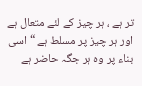تر ہے ، ہر چیز کے لئے متعال ہے اور ہر چیز پر مسلط ہے “ اسی بناء پر وہ ہر جگہ حاضر ہے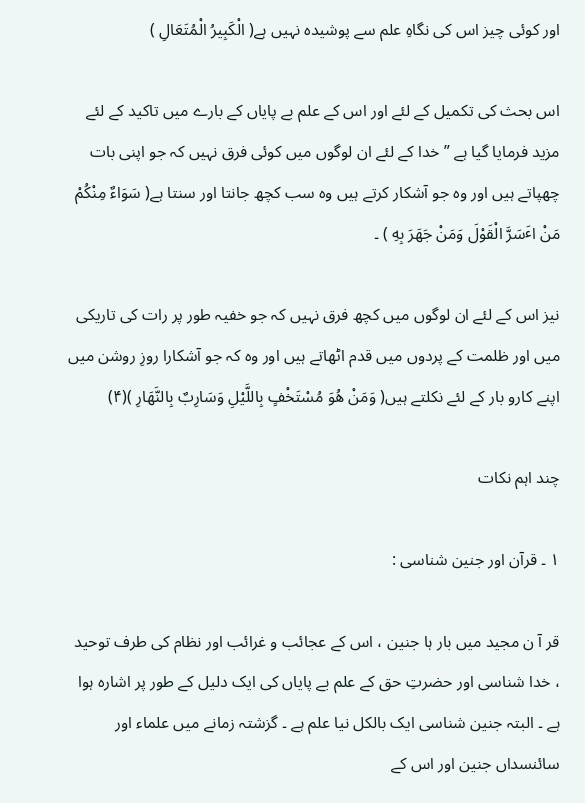اور کوئی چیز اس کی نگاہِ علم سے پوشیدہ نہیں ہے( الْکَبِیرُ الْمُتَعَالِ )

اس بحث کی تکمیل کے لئے اور اس کے علم بے پایاں کے بارے میں تاکید کے لئے مزید فرمایا گیا ہے ” خدا کے لئے ان لوگوں میں کوئی فرق نہیں کہ جو اپنی بات چھپاتے ہیں اور وہ جو آشکار کرتے ہیں وہ سب کچھ جانتا اور سنتا ہے( سَوَاءٌ مِنْکُمْ مَنْ اٴَسَرَّ الْقَوْلَ وَمَنْ جَهَرَ بِهِ ) ۔

نیز اس کے لئے ان لوگوں میں کچھ فرق نہیں کہ جو خفیہ طور پر رات کی تاریکی میں اور ظلمت کے پردوں میں قدم اٹھاتے ہیں اور وہ کہ جو آشکارا روزِ روشن میں اپنے کارو بار کے لئے نکلتے ہیں( وَمَنْ هُوَ مُسْتَخْفٍ بِاللَّیْلِ وَسَارِبٌ بِالنَّهَارِ )(۴)

چند اہم نکات

۱ ۔ قرآن اور جنین شناسی :

قر آ ن مجید میں بار ہا جنین ، اس کے عجائب و غرائب اور نظام کی طرف توحید ، خدا شناسی اور حضرتِ حق کے علم بے پایاں کی ایک دلیل کے طور پر اشارہ ہوا ہے ۔ البتہ جنین شناسی ایک بالکل نیا علم ہے ۔ گزشتہ زمانے میں علماء اور سائنسداں جنین اور اس کے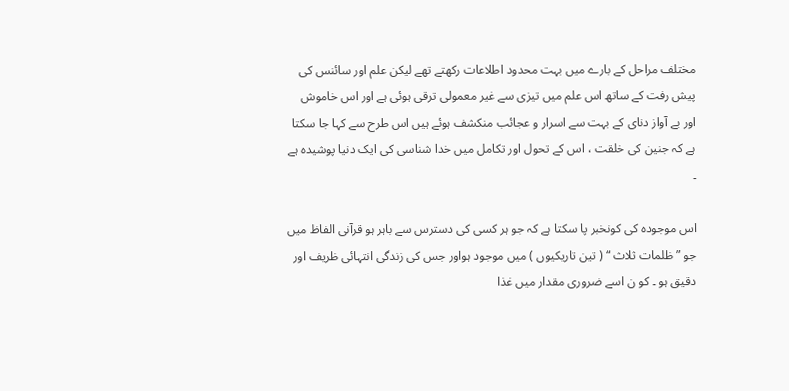مختلف مراحل کے بارے میں بہت محدود اطلاعات رکھتے تھے لیکن علم اور سائنس کی پیش رفت کے ساتھ اس علم میں تیزی سے غیر معمولی ترقی ہوئی ہے اور اس خاموش اور بے آواز دنای کے بہت سے اسرار و عجائب منکشف ہوئے ہیں اس طرح سے کہا جا سکتا ہے کہ جنین کی خلقت ، اس کے تحول اور تکامل میں خدا شناسی کی ایک دنیا پوشیدہ ہے ۔

اس موجودہ کی کونخبر پا سکتا ہے کہ جو ہر کسی کی دسترس سے باہر ہو قرآنی الفاظ میں جو ” ظلمات ثلاث “ ( تین تاریکیوں ) میں موجود ہواور جس کی زندگی انتہائی ظریف اور دقیق ہو ۔ کو ن اسے ضروری مقدار میں غذا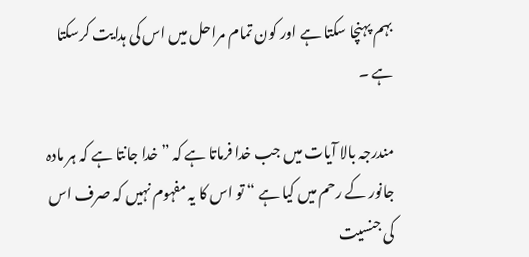بہم پہنچا سکتا ہے اور کون تمام مراحل میں اس کی ہدایت کرسکتا ہے ۔

مندرجہ بالا آیات میں جب خدا فرماتا ہے کہ ” خدا جانتا ہے کہ ہر مادہ جانور کے رحم میں کیا ہے “ تو اس کا یہ مفہوم نہیں کہ صرف اس کی جنسیت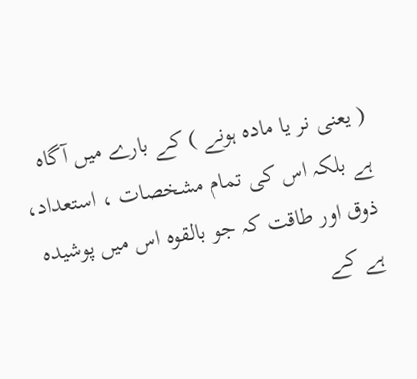( یعنی نر یا مادہ ہونے ) کے بارے میں آگاہ ہے بلکہ اس کی تمام مشخصات ، استعداد، ذوق اور طاقت کہ جو بالقوہ اس میں پوشیدہ ہے کے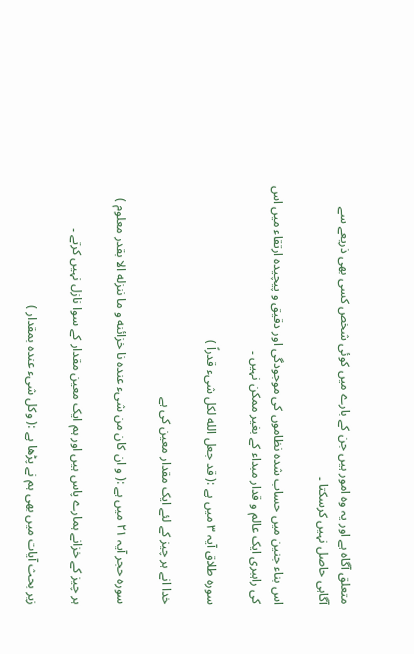متعلق آگاہ ہے اور یہ وہ امور ہیں جن کے بارے میں کوئی شخص کسی بھی ذریعے سے آگاہی حاصل نہیں کرسکتا ۔

اس بناء جنین میں حساب شدہ نظاموں کی موجودگی اور دقیق و پیچیدہ ارتقاء میں اس کی راہبری ایک عالم و قدار مبداء کے بغیر ممکن نہیں ۔

سورہ طلاق آیہ ۳ میں ہے :( قد جعل الله لکل شیء قدراً )

خدا انے ہر چیز کے لئے ایک مقدار معین کی ہے

سورہ حجر آیہ ۲۱ میں ہے :( و ان کان من شیء عنده نا خزائنه و ما ننزله الا بقدر معلوم )

ہر چیز کے خزانے ہمارے پاس ہیں اور ہم ایک معین مقدار کے سوا نازل نہیں کرتے ۔

زیر بحث آیات میں بھی ہم نے پڑھا ہے :( وکل شیء عنده بمقدار )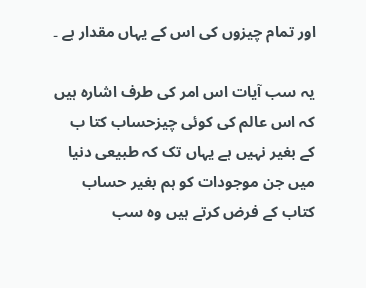اور تمام چیزوں کی اس کے یہاں مقدار ہے ۔

یہ سب آیات اس امر کی طرف اشارہ ہیں کہ اس عالم کی کوئی چیزحساب کتا ب کے بغیر نہیں ہے یہاں تک کہ طبیعی دنیا میں جن موجودات کو ہم بغیر حساب کتاب کے فرض کرتے ہیں وہ سب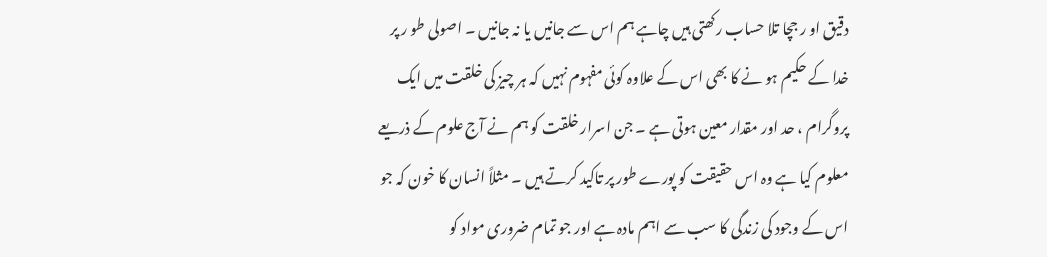دقیق او ر جچا تلا حساب رکھتی ہیں چاہے ہم اس سے جانیں یا نہ جانیں ۔ اصولی طو ر پر خدا کے حکیم ہو نے کا بھی اس کے علاوہ کوئی مفہوم نہیں کہ ہر چیز کی خلقت میں ایک پروگرام ، حد اور مقدار معین ہوتی ہے ۔ جن اسرار خلقت کو ہم نے آج علوم کے ذریعے معلوم کیا ہے وہ اس حقیقت کو پورے طور پر تاکید کرتے ہیں ۔ مثلاً انسان کا خون کہ جو اس کے وجود کی زندگی کا سب سے اہم مادہ ہے اور جو تمام ضروری مواد کو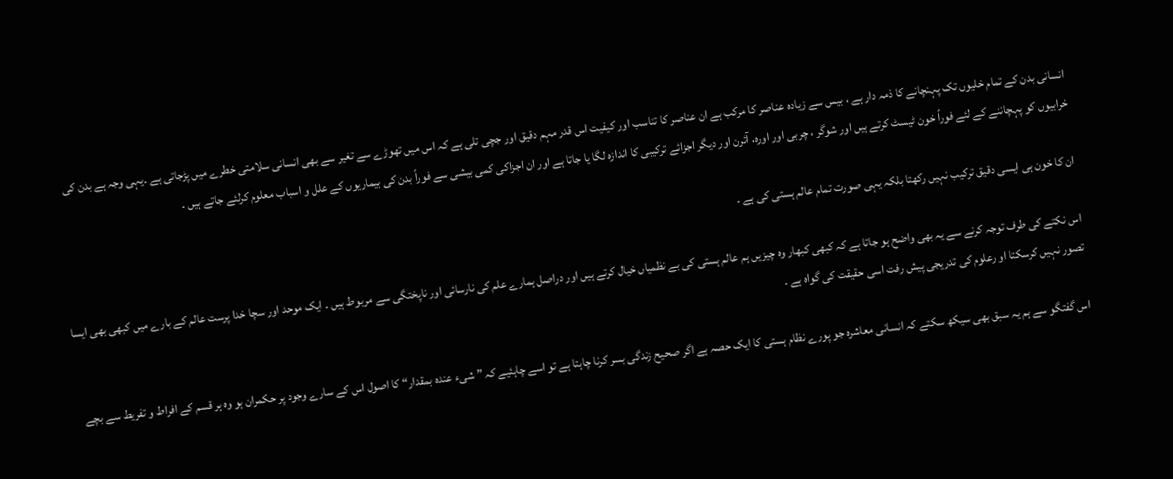انسانی بدن کے تمام خلیوں تک پہنچانے کا ذمہ دار ہے ، بیس سے زیادہ عناصر کا مرکب ہے ان عناصر کا تناسب اور کیفیت اس قدر مہم دقیق اور جچی تلی ہے کہ اس میں تھوڑے سے تغیر سے بھی انسانی سلامتی خطرے میں پڑجاتی ہے ۔یہی وجہ ہے بدن کی خرابیوں کو پہچاننے کے لئے فوراً خون ٹیسٹ کرتے ہیں اور شوگر ، چربی اور اورہ، آئرن اور دیگر اجزائے ترکیبی کا اندازہ لگا یا جاتا ہے اور ان اجزاکی کمی بیشی سے فوراً بدن کی بیماریوں کے علل و اسباب معلوم کرلئے جاتے ہیں ۔

ان کا خون ہی ایسی دقیق ترکیب نہیں رکھتا بلکہ یہی صورت تمام عالم ہستی کی ہے ۔

اس نکتے کی طرف توجہ کرنے سے یہ بھی واضح ہو جاتا ہے کہ کبھی کبھار وہ چیزیں ہم عالم ہستی کی بے نظمیاں خیال کرتے ہیں اور دراصل ہمارے علم کی نارسائی اور ناپختگی سے مربوط ہیں ۔ ایک موحد اور سچا خدا پرست عالم کے بارے میں کبھی بھی ایسا تصور نہیں کرسکتا او رعلوم کی تدریجی پیش رفت اسی حقیقت کی گواہ ہے ۔

اس گفتگو سے ہم یہ سبق بھی سیکھ سکتے کہ انسانی معاشرہ جو پورے نظام ہستی کا ایک حصہ ہے اگر صحیح زندگی بسر کرنا چاہتا ہے تو اسے چاہئیے کہ ” شیء عندہ بمقدار“ کا اصول اس کے سارے وجود پر حکمران ہو وہ ہر قسم کے افراط و تفریط سے بچے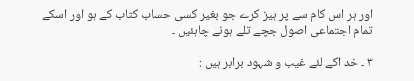اور ہر اس کام سے پر ہیز کرے جو بغیر کسی حساب کتاب کے ہو اور اسکے تمام اجتماعی اصول جچے تلے ہونے چاہئیں ۔

۳ ۔ خد اکے لئے غیب و شہود برابر ہیں :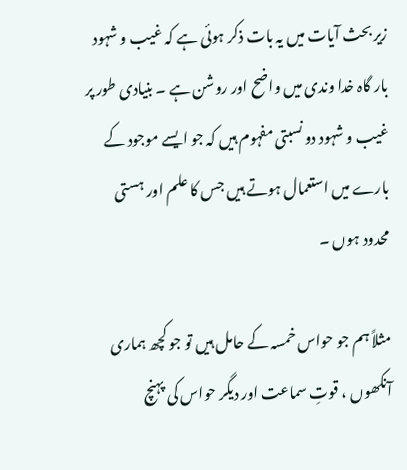زیر بحث آیات میں یہ بات ذکر ہوئی ہے کہ غیب و شہود بار گاہ خدا وندی میں واضح اور روشن ہے ۔ بنیادی طور پر غیب و شہود دو نسبتی مفہوم ہیں کہ جو ایسے موجود کے بارے میں استعمال ہوتے ہیں جس کا علم اور ہستی محدود ہوں ۔

مثلاً ہم جو حواس خمسہ کے حامل ہیں تو جو کچھ ہماری آنکھوں ، قوتِ سماعت اور دیگر حواس کی پہنچ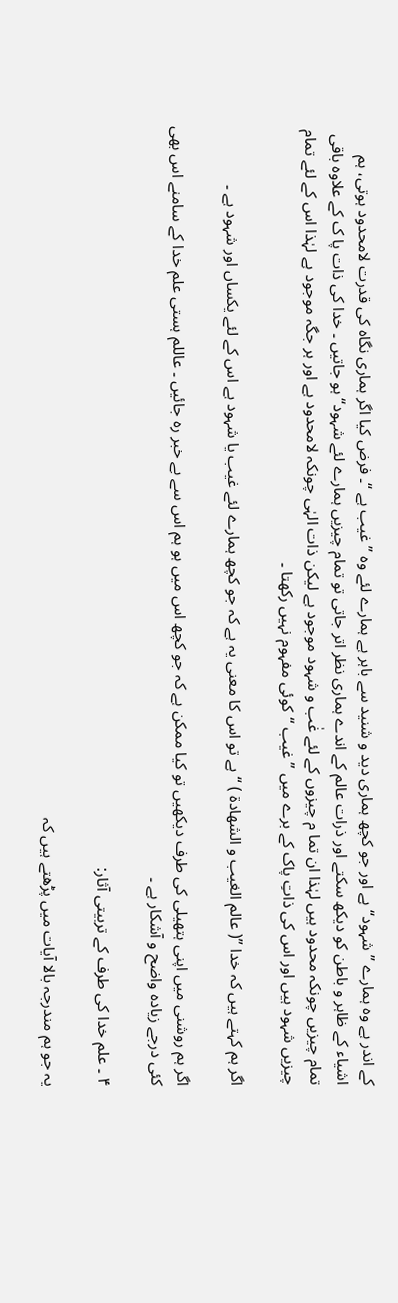کے اندر ہے وہ ہمارے ”شہود“ ہے اور جو کچھ ہماری دید و شنید سے باہر ہے ہمارے لئے وہ ” غیب ہے “۔ فرض کیا اگر ہماری نگاہ کی قدرت لامحدود ہوتی، ہم اشیاء کے ظاہر و باطن کو دیکھ سکتے اور ذرات عالم کے اندے ہماری نظر اتر جاتی تو تمام چیزیں ہمارے لئے شہود“ ہو جاتیں ۔ خدا کی ذات پا ک کے علاوہ باقی تمام چیزیں چونکہ محدود ہیں لہٰذا ان تما م چیزوں کے لئے غٰب و شہود موجود ہے لیکن ذات الہٰی چونکہ لامحدود ہے اور ہر جگہ موجود ہے لہٰذا اس کے لئے تمام چیزیں شہود ہیں اور اس کی ذاتِ پاک کے برے میں ”غیب “کوئی مفہوم نہیں رکھتا ۔

اگر ہم کہتے ہیں کہ خدا ”( عالم الغیب و الشهادة ) “ ہے تو اس کا معنی یہ ہے کہ جو کچھ ہمارے لئے غیب یا شہود ہے اس کے لئے یکساں اور شہود ہے ۔

اگر ہم روشنی میں اپنی ہتھیلی کی طرف دیکھیں تو کیا ممکن ہے کہ جو کچھ اس میں ہو ہم اس سے بے خبر رہ جائیں ۔ عاللم ہستی علم خدا کے سامنے اس بھی کئی درجے زیادہ واضح و آشکار ہے ۔

۴ ۔ علم خدا کی طرف کے تربیتی آثار:

یہ جو ہم مندرجہ بالا آیات میں پڑھتے ہیں کہ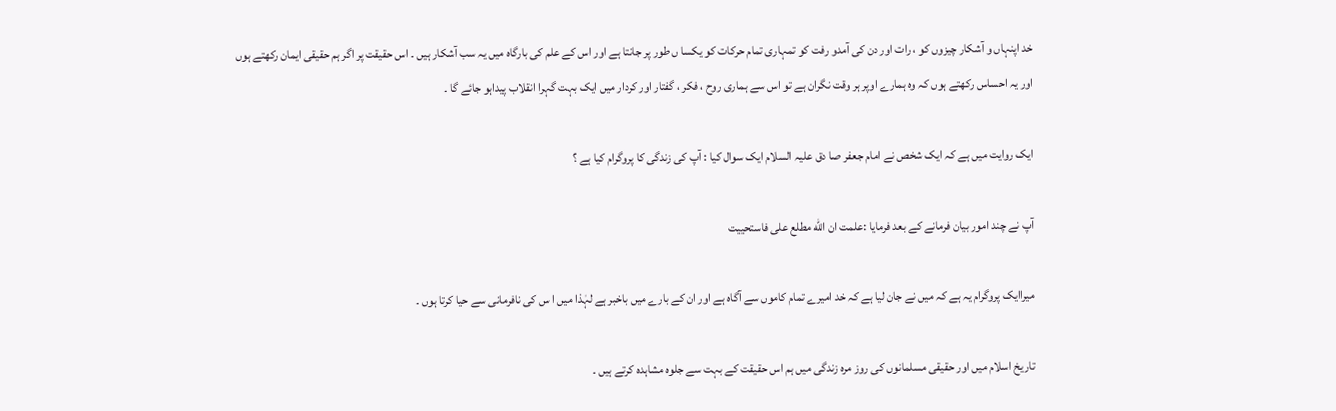خد اپنہاں و آشکار چیزوں کو ، رات اور دن کی آمدو رفت کو تمہاری تمام حرکات کو یکسا ں طور پر جانتا ہے اور اس کے علم کی بارگاہ میں یہ سب آشکار ہیں ۔ اس حقیقت پر اگر ہم حقیقی ایمان رکھتے ہوں اور یہ احساس رکھتے ہوں کہ وہ ہمارے اوپر ہر وقت نگران ہے تو اس سے ہماری روح ، فکر ، گفتار اور کردار میں ایک بہت گہرا انقلاب پیداہو جائے گا ۔

ایک روایت میں ہے کہ ایک شخص نے امام جعفر صا دق علیہ السلام ایک سوال کیا : آپ کی زندگی کا پروگرام کیا ہے ؟

آپ نے چند امور بیان فرمانے کے بعد فرمایا :علمت ان الله مطلع علی فاستحییت

میراایک پروگرام یہ ہے کہ میں نے جان لیا ہے کہ خد امیرے تمام کاموں سے آگاہ ہے اور ان کے بارے میں باخبر ہے لہٰذا میں ا س کی نافرمانی سے حیا کرتا ہوں ۔

تاریخ اسلام میں اور حقیقی مسلمانوں کی روز مرہ زندگی میں ہم اس حقیقت کے بہت سے جلوہ مشاہدہ کرتے ہیں ۔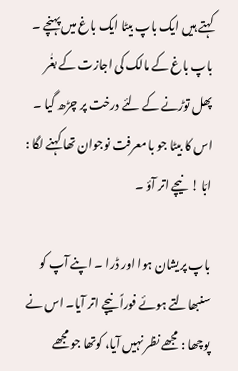کہتے ہیں ایک باپ بیٹا ایک باغ میں پہنچے ۔ باپ باغ کے مالک کی اجازت کے بغٰر پھل توڑنے کے لئے درخت پر چڑھ گیا ۔ اس کا بیٹا جو با معرفت نوجوان تھا کہنے لگا : ابّا ! نیچے اتر آؤ ۔

باپ پریشان ہوا اور ڈرا ۔ اپنے آپ کو سنبھالتے ہوئے فوراً نیچے اتر آیا۔ اس نے پوچھا : مجھے نظر نہیں آیا، کوتھا جو مجھے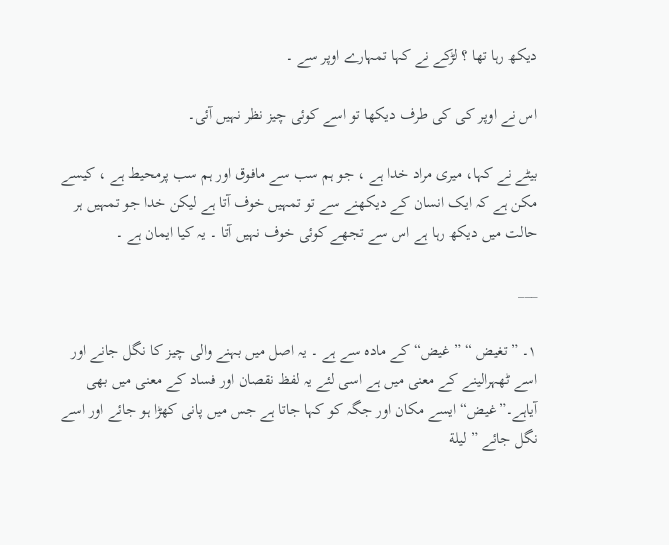دیکھ رہا تھا ؟ لڑکے نے کہا تمہارے اوپر سے ۔

اس نے اوپر کی کی طرف دیکھا تو اسے کوئی چیز نظر نہیں آئی۔

بیٹے نے کہا، میری مراد خدا ہے ، جو ہم سب سے مافوق اور ہم سب پرمحیط ہے ، کیسے مکن ہے کہ ایک انسان کے دیکھنے سے تو تمہیں خوف آتا ہے لیکن خدا جو تمہیں ہر حالت میں دیکھ رہا ہے اس سے تجھے کوئی خوف نہیں آتا ۔ یہ کیا ایمان ہے ۔

___

۱۔ ”تغیض “ ” غیض“ کے مادہ سے ہے ۔ یہ اصل میں بہنے والی چیز کا نگل جانے اور اسے ٹھہرالینے کے معنی میں ہے اسی لئے یہ لفظ نقصان اور فساد کے معنی میں بھی آیاہے۔”غیض“ ایسے مکان اور جگہ کو کہا جاتا ہے جس میں پانی کھڑا ہو جائے اور اسے نگل جائے ” لیلة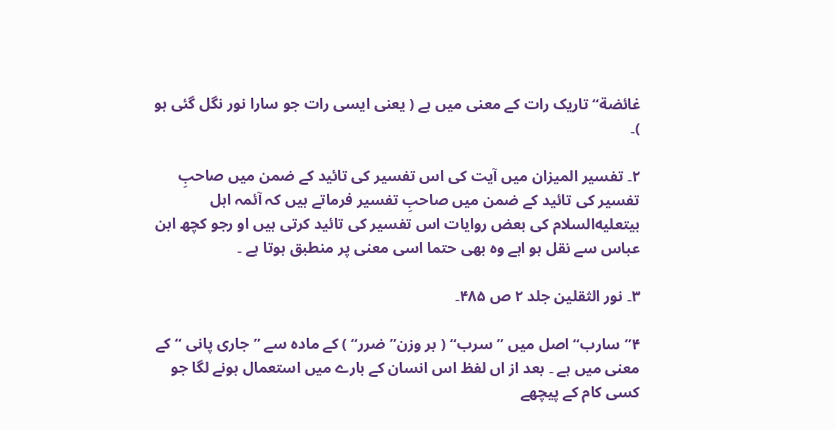غائضة“تاریک رات کے معنی میں ہے ( یعنی ایسی رات جو سارا نور نگل گئی ہو )۔

۲۔ تفسیر المیزان میں آیت کی اس تفسیر کی تائید کے ضمن میں صاحبِ تفسیر کی تائید کے ضمن میں صاحبِ تفسیر فرماتے ہیں کہ آئمہ اہل بیتعليه‌السلام کی بعض روایات اس تفسیر کی تائید کرتی ہیں او رجو کچھ ابن عباس سے نقل ہو اہے وہ بھی حتما اسی معنی پر منطبق ہوتا ہے ۔

۳۔ نور الثقلین جلد ۲ ص ۴۸۵۔

۴”سارب“ اصل میں ”سرب“ ( بر وزن” ضرر“ ) کے مادہ سے ”جاری پانی “ کے معنی میں ہے ۔ بعد از اں لفظ اس انسان کے بارے میں استعمال ہونے لگا جو کسی کام کے پیچھے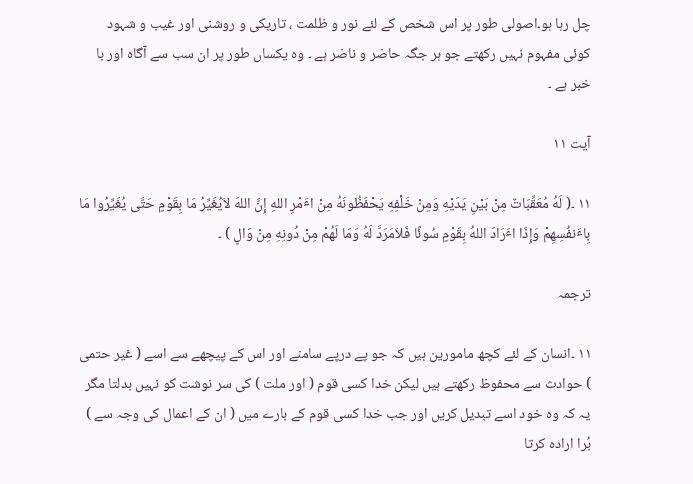چل رہا ہو۔اصولی طور پر اس شخص کے لئے نور و ظلمت ، تاریکی و روشنی اور غیب و شہود کوئی مفہوم نہیں رکھتے جو ہر جگہ حاضر و ناضر ہے ۔ وہ یکساں طور پر ان سب سے آگاہ اور با خبر ہے ۔

آیت ۱۱

۱۱ ۔( لَهُ مُعَقِّبَاتٌ مِنْ بَیْنِ یَدَیْهِ وَمِنْ خَلْفِهِ یَحْفَظُونَهُ مِنْ اٴَمْرِ اللهِ إِنَّ اللهَ لاَیُغَیِّرُ مَا بِقَوْمٍ حَتَّی یُغَیِّرُوا مَا بِاٴَنفُسِهِمْ وَإِذَا اٴَرَادَ اللهُ بِقَوْمٍ سُوئًا فَلاَمَرَدَّ لَهُ وَمَا لَهُمْ مِنْ دُونِهِ مِنْ وَالٍ ) ۔

ترجمہ

۱۱ ۔انسان کے لئے کچھ مامورین ہیں کہ جو پے درپے سامنے اور اس کے پیچھے سے اسے ( غیر حتمی ) حوادث سے محفوظ رکھتے ہیں لیکن خدا کسی قوم ( اور ملت ) کی سر نوشت کو نہیں بدلتا مگر یہ کہ وہ خود اسے تبدیل کریں اور جب خدا کسی قوم کے بارے میں ( ان کے اعمال کی وجہ سے ) بُرا ارادہ کرتا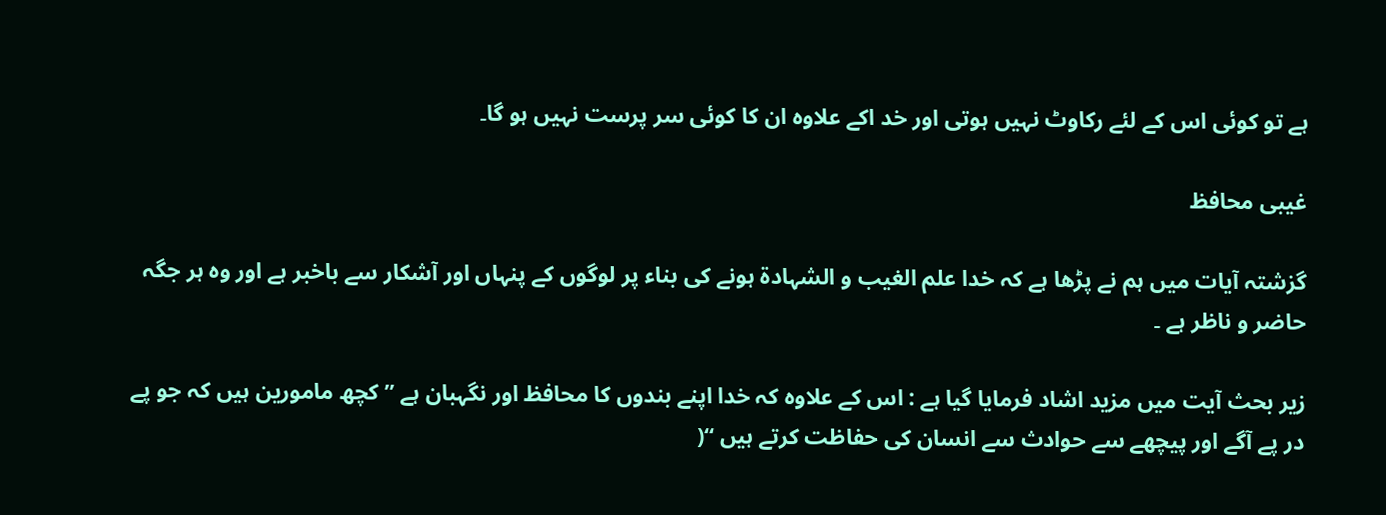ہے تو کوئی اس کے لئے رکاوٹ نہیں ہوتی اور خد اکے علاوہ ان کا کوئی سر پرست نہیں ہو گا۔

غیبی محافظ

گزشتہ آیات میں ہم نے پڑھا ہے کہ خدا علم الغیب و الشہادة ہونے کی بناء پر لوگوں کے پنہاں اور آشکار سے باخبر ہے اور وہ ہر جگہ حاضر و ناظر ہے ۔

زیر بحث آیت میں مزید اشاد فرمایا گیا ہے : اس کے علاوہ کہ خدا اپنے بندوں کا محافظ اور نگہبان ہے ” کچھ مامورین ہیں کہ جو پے در پے آگے اور پیچھے سے حوادث سے انسان کی حفاظت کرتے ہیں “(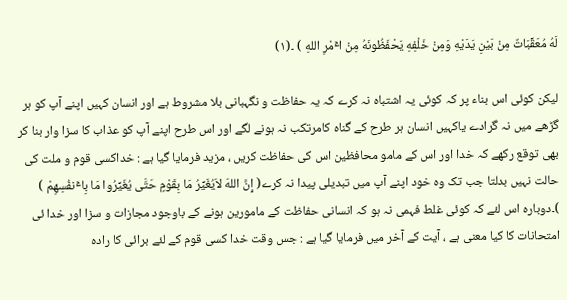لَهُ مُعَقِّبَاتٌ مِنْ بَیْنِ یَدَیْهِ وَمِنْ خَلْفِهِ یَحْفَظُونَهُ مِنْ اٴَمْرِ اللهِ ) ۔(۱)

لیکن کوئی اس بناء پر کہ کوئی یہ اشتباہ نہ کرے کہ یہ حفاظت و نگہبانی بلا مشروط ہے اور انسان کہیں اپنے آپ کو ہر گڑھے میں نہ گرادے یاکہیں انسان ہر طرح کے گناہ کامرتکب نہ ہونے لگے اور اس طرح اپنے آپ کو عذاب کا سزا وار بنا کر بھی توقع رکھے کہ خدا اور اس کے مامو محافظین اس کی حفاظت کریں ، مزید فرمایا گیا ہے : خداکسی قوم و ملت کی حالت نہیں بدلتا جب تک وہ خود اپنے آپ میں تبدیلی پیدا نہ کرے( إِنَّ اللهَ لاَیُغَیِّرُ مَا بِقَوْمٍ حَتَّی یُغَیِّرُوا مَا بِاٴَنفُسِهِمْ ) )۔دوبارہ اس لئے کہ کوئی غلط فہمی نہ ہو کہ انسانی حفاظت کے مامورین ہونے کے باوجود مجازات و سزا اور خدا ئی امتحانات کا کیا معنی ہے ، آیت کے آخر میں فرمایا گیا ہے : جس وقت خدا کسی قوم کے لئے برائی کا رادہ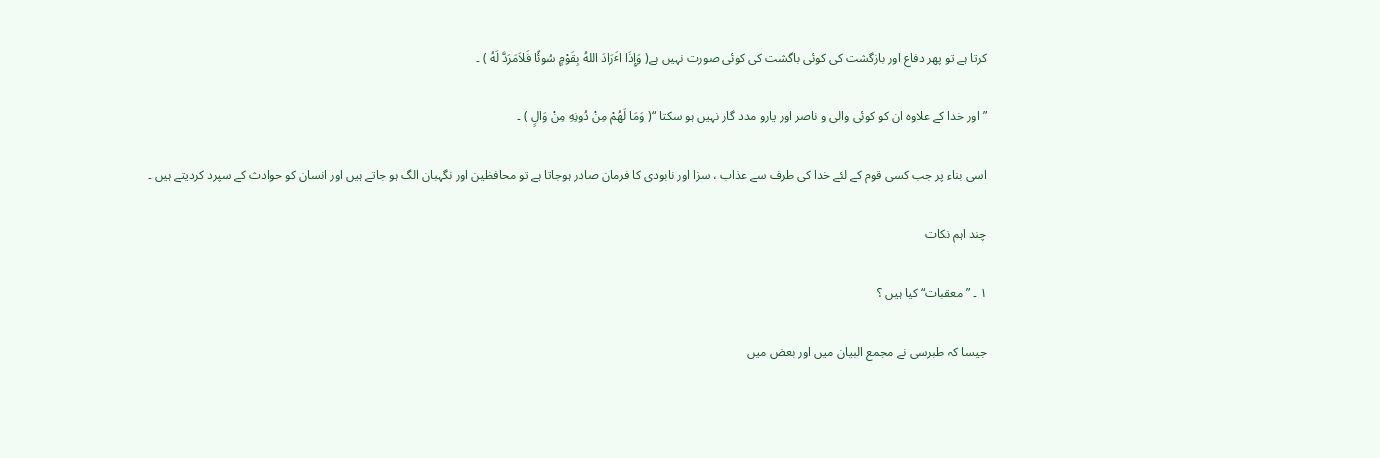کرتا ہے تو پھر دفاع اور بازگشت کی کوئی باگشت کی کوئی صورت نہیں ہے( وَإِذَا اٴَرَادَ اللهُ بِقَوْمٍ سُوئًا فَلاَمَرَدَّ لَهُ ) ۔

” اور خدا کے علاوہ ان کو کوئی والی و ناصر اور یارو مدد گار نہیں ہو سکتا “( وَمَا لَهُمْ مِنْ دُونِهِ مِنْ وَالٍ ) ۔

اسی بناء پر جب کسی قوم کے لئے خدا کی طرف سے عذاب ، سزا اور نابودی کا فرمان صادر ہوجاتا ہے تو محافظین اور نگہبان الگ ہو جاتے ہیں اور انسان کو حوادث کے سپرد کردیتے ہیں ۔

چند اہم نکات

۱ ۔ ”معقبات“ کیا ہیں ؟

جیسا کہ طبرسی نے مجمع البیان میں اور بعض میں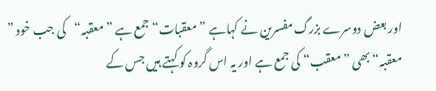اور بعض دوسرے بزرگ مفسرین نے کہاہے ” معقبات“ جمع ہے ” معقبہ“کی جب خود ” معقبہ“ بھی ” معقب“ کی جمع ہے اور یہ اس گروہ کو کہتے ہیں جس کے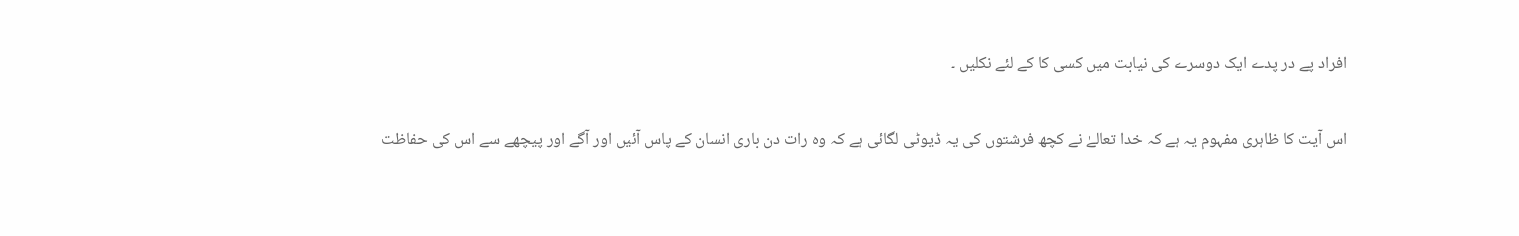افراد پے در پدے ایک دوسرے کی نیابت میں کسی کا کے لئے نکلیں ۔

اس آیت کا ظاہری مفہوم یہ ہے کہ خدا تعالےٰ نے کچھ فرشتوں کی یہ ڈیوٹی لگائی ہے کہ وہ رات دن باری انسان کے پاس آئیں اور آگے اور پیچھے سے اس کی حفاظت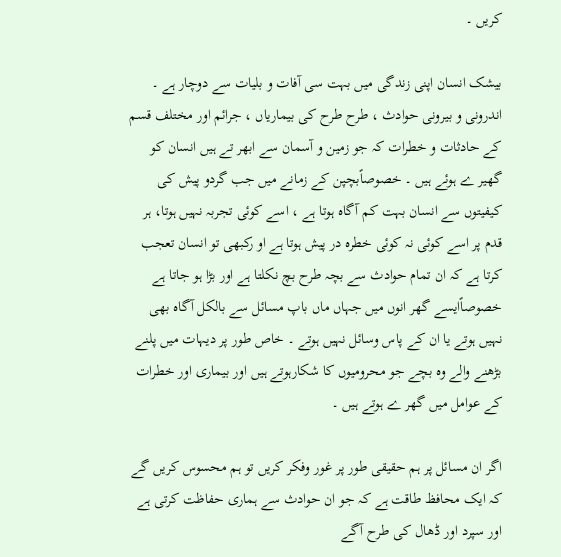کریں ۔

بیشک انسان اپنی زندگی میں بہت سی آفات و بلیات سے دوچار ہے ۔ اندرونی و بیرونی حوادث ، طرح طرح کی بیماریاں ، جرائم اور مختلف قسم کے حادثات و خطرات کہ جو زمین و آسمان سے ابھر تے ہیں انسان کو گھیر ے ہوئے ہیں ۔ خصوصاًبچپن کے زمانے میں جب گردو پیش کی کیفیتوں سے انسان بہت کم آگاہ ہوتا ہے ، اسے کوئی تجربہ نہیں ہوتا، ہر قدم پر اسے کوئی نہ کوئی خطرہ در پیش ہوتا ہے او رکبھی تو انسان تعجب کرتا ہے کہ ان تمام حوادث سے بچہ طرح بچ نکلتا ہے اور بڑا ہو جاتا ہے خصوصاًایسے گھر انوں میں جہاں ماں باپ مسائل سے بالکل آگاہ بھی نہیں ہوتے یا ان کے پاس وسائل نہیں ہوتے ۔ خاص طور پر دیہات میں پلنے بڑھنے والے وہ بچے جو محرومیوں کا شکارہوتے ہیں اور بیماری اور خطرات کے عوامل میں گھر ے ہوتے ہیں ۔

اگر ان مسائل پر ہم حقیقی طور پر غور وفکر کریں تو ہم محسوس کریں گے کہ ایک محافظ طاقت ہے کہ جو ان حوادث سے ہماری حفاظت کرتی ہے اور سپرد اور ڈھال کی طرح آگے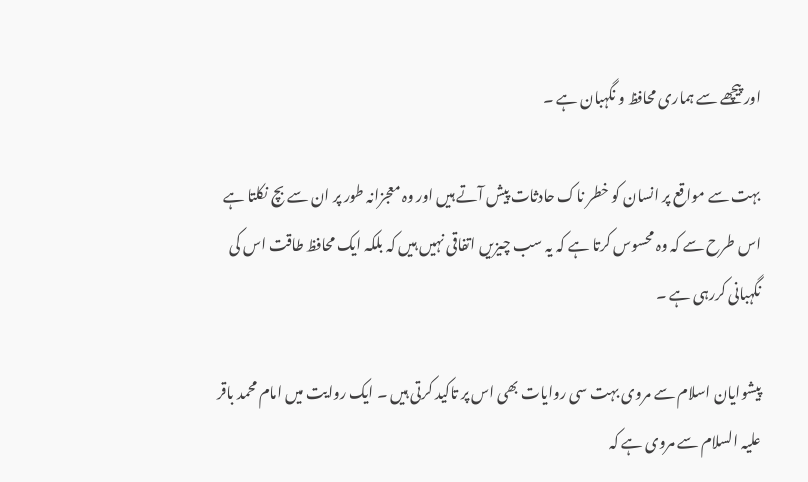اور پیچھے سے ہماری محافظ و نگہبان ہے ۔

بہت سے مواقع پر انسان کو خطر ناک حادثات پیش آتے ہیں اور وہ معجزانہ طور پر ان سے بچ نکلتا ہے اس طرح سے کہ وہ محسوس کرتا ہے کہ یہ سب چیزیں اتفاقی نہیں ہیں کہ بلکہ ایک محافظ طاقت اس کی نگہبانی کررہی ہے ۔

پیشوایان اسلام سے مروی بہت سی روایات بھی اس پر تاکید کرتی ہیں ۔ ایک روایت میں امام محمد باقر علیہ السلام سے مروی ہے کہ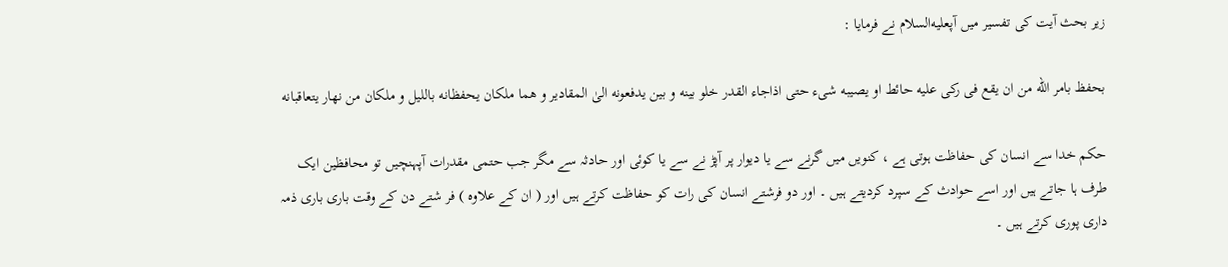زیر بحث آیت کی تفسیر میں آپعليه‌السلام نے فرمایا :

بحفظ بامر الله من ان یقع فی رکی علیه حائط او یصیبه شیء حتی اذاجاء القدر خلو بینه و بین یدفعونه الیٰ المقادیر و هما ملکان یحفظانه باللیل و ملکان من نهار یتعاقبانه

حکم خدا سے انسان کی حفاظت ہوتی ہے ، کنویں میں گرنے سے یا دیوار پر آپڑ نے سے یا کوئی اور حادثہ سے مگر جب حتمی مقدرات آپہنچیں تو محافظین ایک طرف ہا جاتے ہیں اور اسے حوادث کے سپرد کردیتے ہیں ۔ اور دو فرشتے انسان کی رات کو حفاظت کرتے ہیں اور ( ان کے علاوہ ) فر شتے دن کے وقت باری باری ذمہ داری پوری کرتے ہیں ۔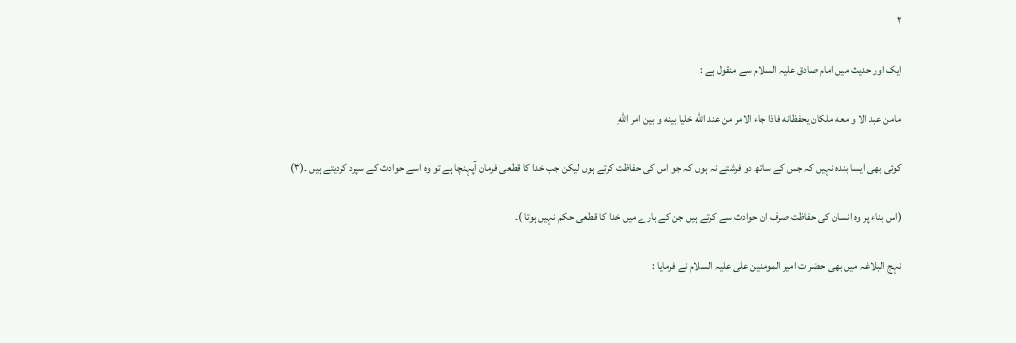۲

ایک اور حدیث میں امام صادق علیہ السلام سے منقول ہے :

مامن عبد الا و معه ملکان یحفظانه فاذا جاء الامر من عند الله خلیا بینه و بین امر اللهِ

کوئی بھی ایسا بندہ نہیں کہ جس کے ساتھ دو فرشتے نہ ہوں کہ جو اس کی حفاظت کرتے ہوں لیکن جب خدا کا قطعی فرمان آپہنچا ہے تو وہ اسے حوادث کے سپرد کردیتے ہیں ۔(۳)

(اس بناء پر وہ انسان کی حفاظت صرف ان حوادث سے کرتے ہیں جن کے بارے میں خدا کا قطعی حکم نہیں ہوتا )۔

نہج البلاغہ میں بھی حضر ت امیر المومنین علی علیہ السلام نے فرمایا :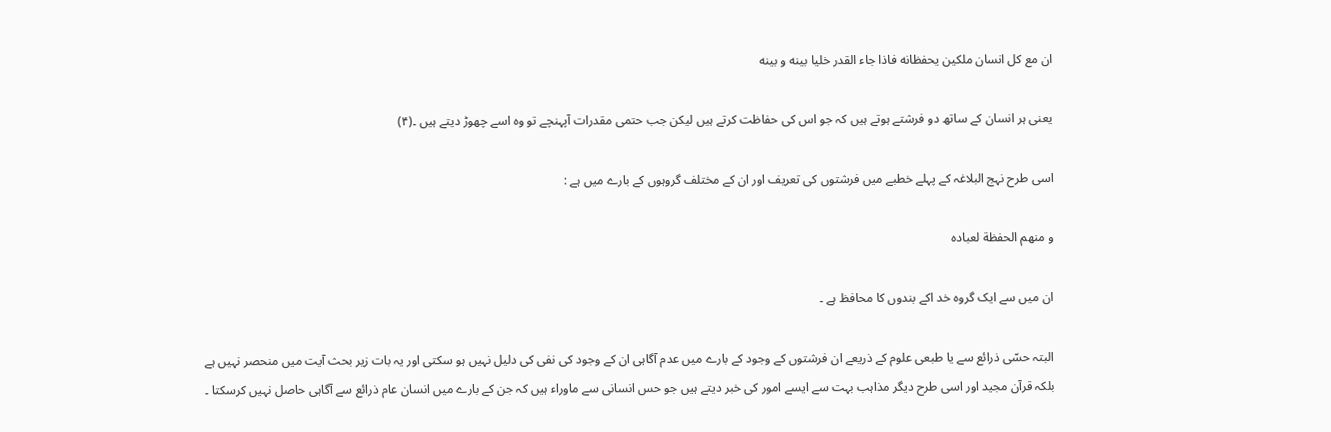ان مع کل انسان ملکین یحفظانه فاذا جاء القدر خلیا بینه و بینه

یعنی ہر انسان کے ساتھ دو فرشتے ہوتے ہیں کہ جو اس کی حفاظت کرتے ہیں لیکن جب حتمی مقدرات آپہنچے تو وہ اسے چھوڑ دیتے ہیں ۔(۴)

اسی طرح نہج البلاغہ کے پہلے خطبے میں فرشتوں کی تعریف اور ان کے مختلف گروہوں کے بارے میں ہے :

و منهم الحفظة لعباده

ان میں سے ایک گروہ خد اکے بندوں کا محافظ ہے ۔

البتہ حسّی ذرائع سے یا طبعی علوم کے ذریعے ان فرشتوں کے وجود کے بارے میں عدم آگاہی ان کے وجود کی نفی کی دلیل نہیں ہو سکتی اور یہ بات زیر بحث آیت میں منحصر نہیں ہے بلکہ قرآن مجید اور اسی طرح دیگر مذاہب بہت سے ایسے امور کی خبر دیتے ہیں جو حس انسانی سے ماوراء ہیں کہ جن کے بارے میں انسان عام ذرائع سے آگاہی حاصل نہیں کرسکتا ۔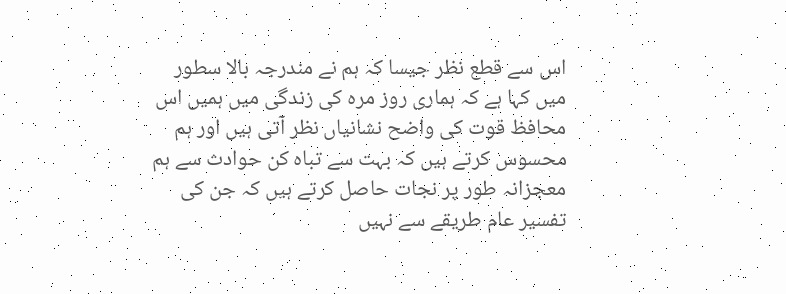اس سے قطع نظر جیسا کہ ہم نے مندرجہ بالا سطور میں کہا ہے کہ ہماری روز مرہ کی زندگی میں ہمیں اس محافظ قوت کی واضح نشانیاں نظر آتی ہیں اور ہم محسوس کرتے ہیں کہ بہت سے تباہ کن حوادث سے ہم معجزانہ طور پر نجات حاصل کرتے ہیں کہ جن کی تفسیر عام طریقے سے نہیں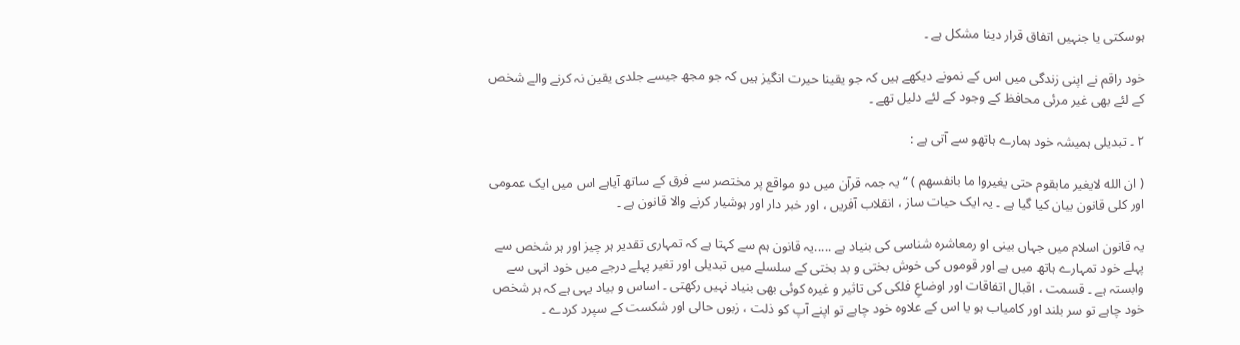ہوسکتی یا جنہیں اتفاق قرار دینا مشکل ہے ۔

خود راقم نے اپنی زندگی میں اس کے نمونے دیکھے ہیں کہ جو یقینا حیرت انگیز ہیں کہ جو مجھ جیسے جلدی یقین نہ کرنے والے شخص کے لئے بھی غیر مرئی محافظ کے وجود کے لئے دلیل تھے ۔

۲ ۔ تبدیلی ہمیشہ خود ہمارے ہاتھو سے آتی ہے :

( ان الله لایغیر مابقوم حتی یغیروا ما بانفسهم ) “ یہ جمہ قرآن میں دو مواقع پر مختصر سے فرق کے ساتھ آیاہے اس میں ایک عمومی اور کلی قانون بیان کیا گیا ہے ۔ یہ ایک حیات ساز ، انقلاب آفریں ، اور خبر دار اور ہوشیار کرنے والا قانون ہے ۔

یہ قانون اسلام میں جہاں بینی او رمعاشرہ شناسی کی بنیاد ہے .....یہ قانون ہم سے کہتا ہے کہ تمہاری تقدیر ہر چیز اور ہر شخص سے پہلے خود تمہارے ہاتھ میں ہے اور قوموں کی خوش بختی و بد بختی کے سلسلے میں تبدیلی اور تغیر پہلے درجے میں خود انہی سے وابستہ ہے ۔ قسمت ، اقبال اتفاقات اور اوضاعِ فلکی کی تاثیر و غیرہ کوئی بھی بنیاد نہیں رکھتی ۔ اساس و بیاد یہی ہے کہ ہر شخص خود چاہے تو سر بلند اور کامیاب ہو یا اس کے علاوہ خود چاہے تو اپنے آپ کو ذلت ، زبوں حالی اور شکست کے سپرد کردے ۔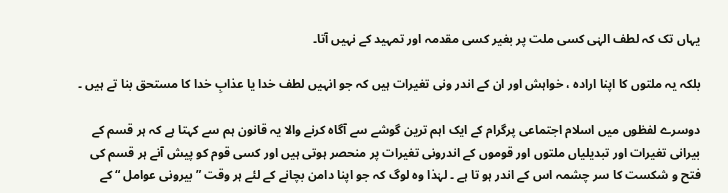یہاں تک کہ لطف الہٰی کسی ملت پر بغیر کسی مقدمہ اور تمہید کے نہیں آتا۔

بلکہ یہ ملتوں کا اپنا ارادہ ، خواہش اور ان کے اندر ونی تغیرات ہیں کہ جو انہیں لطف خدا یا عذابِ خدا کا مستحق بنا تے ہیں ۔

دوسرے لفظوں میں اسلام اجتماعی پرگرام کے ایک اہم ترین گوشے سے آگاہ کرنے والا یہ قانون ہم سے کہتا ہے کہ ہر قسم کے بیرانی تغیرات اور تبدیلیاں ملتوں اور قوموں کے اندرونی تغیرات پر منحصر ہوتی ہیں اور کسی قوم کو پیش آنے ہر قسم کی فتح و شکست کا سر چشمہ اس کے اندر ہو تا ہے ۔ لہٰذا وہ لوگ کہ جو اپنا دامن بچانے کے لئے ہر وقت ” بیرونی عوامل “ کے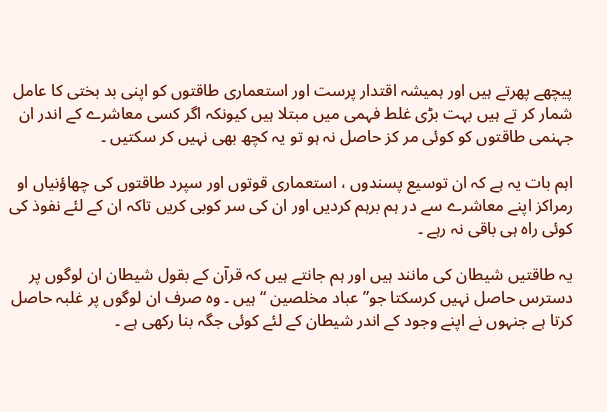پیچھے پھرتے ہیں اور ہمیشہ اقتدار پرست اور استعماری طاقتوں کو اپنی بد بختی کا عامل شمار کر تے ہیں بہت بڑی غلط فہمی میں مبتلا ہیں کیونکہ اگر کسی معاشرے کے اندر ان جہنمی طاقتوں کو کوئی مر کز حاصل نہ ہو تو یہ کچھ بھی نہیں کر سکتیں ۔

اہم بات یہ ہے کہ ان توسیع پسندوں ، استعماری قوتوں اور سپرد طاقتوں کی چھاؤنیاں او رمراکز اپنے معاشرے سے در ہم برہم کردیں اور ان کی سر کوبی کریں تاکہ ان کے لئے نفوذ کی کوئی راہ ہی باقی نہ رہے ۔

یہ طاقتیں شیطان کی مانند ہیں اور ہم جانتے ہیں کہ قرآن کے بقول شیطان ان لوگوں پر دسترس حاصل نہیں کرسکتا جو” عباد مخلصین “ ہیں ۔ وہ صرف ان لوگوں پر غلبہ حاصل کرتا ہے جنہوں نے اپنے وجود کے اندر شیطان کے لئے کوئی جگہ بنا رکھی ہے ۔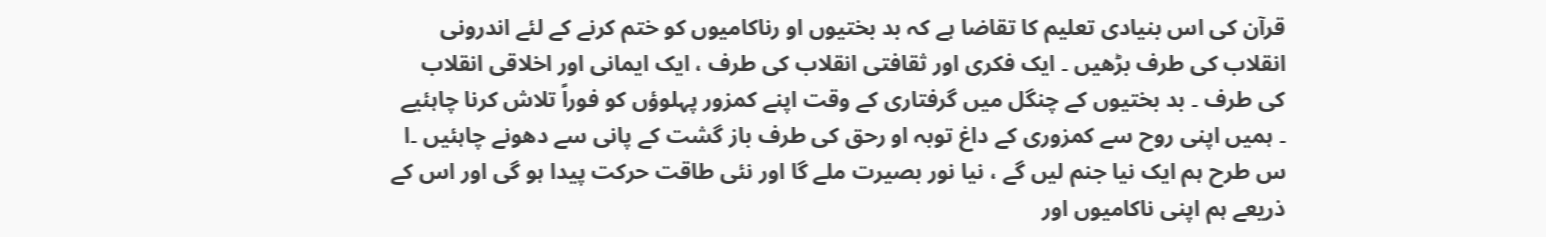قرآن کی اس بنیادی تعلیم کا تقاضا ہے کہ بد بختیوں او رناکامیوں کو ختم کرنے کے لئے اندرونی انقلاب کی طرف بڑھیں ۔ ایک فکری اور ثقافتی انقلاب کی طرف ، ایک ایمانی اور اخلاقی انقلاب کی طرف ۔ بد بختیوں کے چنگل میں گرفتاری کے وقت اپنے کمزور پہلوؤں کو فوراً تلاش کرنا چاہئیے ۔ ہمیں اپنی روح سے کمزوری کے داغ توبہ او رحق کی طرف باز گشت کے پانی سے دھونے چاہئیں ۔ا س طرح ہم ایک نیا جنم لیں گے ، نیا نور بصیرت ملے گا اور نئی طاقت حرکت پیدا ہو گی اور اس کے ذریعے ہم اپنی ناکامیوں اور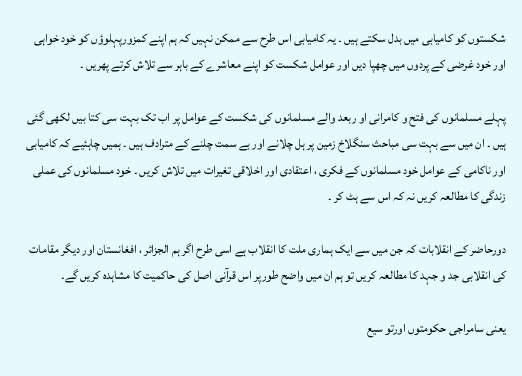شکستوں کو کامیابی میں بدل سکتے ہیں ۔ یہ کامیابی اس طرح سے ممکن نہیں کہ ہم اپنے کمزورپہلوؤں کو خود خواہی اور خود غرضی کے پردوں میں چھپا دیں اور عوامل شکست کو اپنے معاشرے کے باہر سے تلاش کرتے پھریں ۔

پہلے مسلمانوں کی فتح و کامرانی او ربعد والے مسلمانوں کی شکست کے عوامل پر اب تک بہت سی کتا بیں لکھی گئی ہیں ۔ ان میں سے بہت سی مباحث سنگلاخ زمین پر ہل چلانے اور بے سمت چلنے کے مترادف ہیں ۔ ہمیں چاہئیے کہ کامیابی اور ناکامی کے عوامل خود مسلمانوں کے فکری ، اعتقادی اور اخلاقی تغیرات میں تلاش کریں ۔ خود مسلمانوں کی عملی زندگی کا مطالعہ کریں نہ کہ اس سے ہٹ کر ۔

دورحاضر کے انقلابات کہ جن میں سے ایک ہماری ملت کا انقلاب ہے اسی طرح اگر ہم الجزائر ، افغانستان اور دیگر مقامات کی انقلابی جد و جہد کا مطالعہ کریں تو ہم ان میں واضح طورپر اس قرآنی اصل کی حاکمیت کا مشاہدہ کریں گے۔

یعنی سامراجی حکومتوں اورتو سیع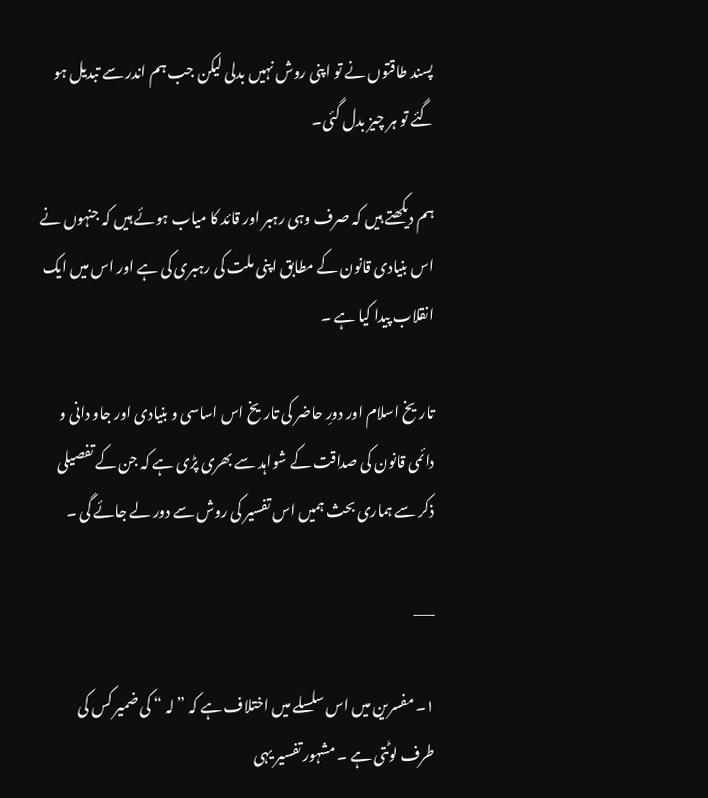پسند طاقتوں نے تو اپنی روش نہیں بدلی لیکن جب ہم اندر سے تبدیل ہو گئے تو ہر چیز بدل گئی۔

ہم دیکھتے ہیں کہ صرف وہی رہبر اور قائد کا میاب ہوئے ہیں کہ جنہوں نے اس بنیادی قانون کے مطابق اپنی ملت کی رہبری کی ہے اور اس میں ایک انقلاب پیدا کیا ہے ۔

تاریخ اسلام اور دورِ حاضر کی تاریخ اس اساسی و بنیادی اور جاو دانی و دائمی قانون کی صداقت کے شواہد سے بھری پڑی ہے کہ جن کے تفصیلی ذکر سے ہماری بحث ہمیں اس تفسیر کی روش سے دور لے جائے گی ۔

___

۱۔ مفسرین میں اس سلسلے میں اختلاف ہے کہ ”لہ “ کی ضمیر کس کی طرف لوٹتی ہے ۔ مشہور تفسیر یہی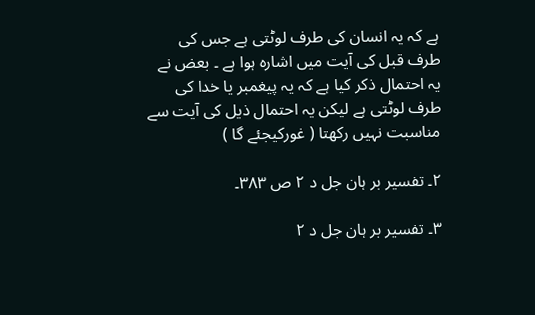ہے کہ یہ انسان کی طرف لوٹتی ہے جس کی طرف قبل کی آیت میں اشارہ ہوا ہے ۔ بعض نے یہ احتمال ذکر کیا ہے کہ یہ پیغمبر یا خدا کی طرف لوٹتی ہے لیکن یہ احتمال ذیل کی آیت سے مناسبت نہیں رکھتا ( غورکیجئے گا )

۲۔ تفسیر بر ہان جل د ۲ ص ۳۸۳۔

۳۔ تفسیر بر ہان جل د ۲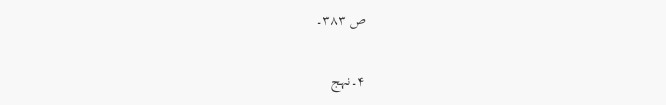ص ۳۸۳۔

۴۔نہج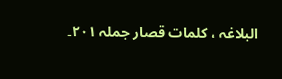البلاغہ ، کلمات قصار جملہ ۲۰۱۔